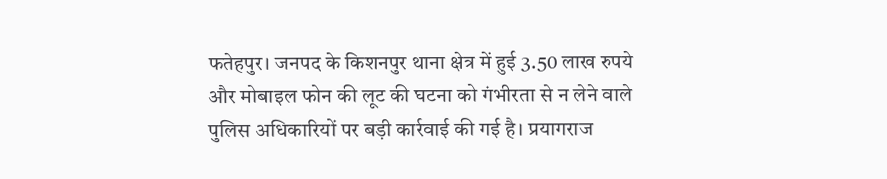फतेहपुर। जनपद के किशनपुर थाना क्षेत्र में हुई 3.50 लाख रुपये और मोबाइल फोन की लूट की घटना को गंभीरता से न लेने वाले पुलिस अधिकारियों पर बड़ी कार्रवाई की गई है। प्रयागराज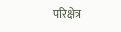परिक्षेत्र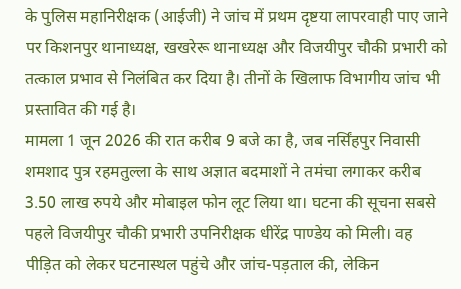के पुलिस महानिरीक्षक (आईजी) ने जांच में प्रथम दृष्टया लापरवाही पाए जाने पर किशनपुर थानाध्यक्ष, खखरेरू थानाध्यक्ष और विजयीपुर चौकी प्रभारी को तत्काल प्रभाव से निलंबित कर दिया है। तीनों के खिलाफ विभागीय जांच भी प्रस्तावित की गई है।
मामला 1 जून 2026 की रात करीब 9 बजे का है, जब नर्सिंहपुर निवासी शमशाद पुत्र रहमतुल्ला के साथ अज्ञात बदमाशों ने तमंचा लगाकर करीब 3.50 लाख रुपये और मोबाइल फोन लूट लिया था। घटना की सूचना सबसे पहले विजयीपुर चौकी प्रभारी उपनिरीक्षक धीरेंद्र पाण्डेय को मिली। वह पीड़ित को लेकर घटनास्थल पहुंचे और जांच-पड़ताल की, लेकिन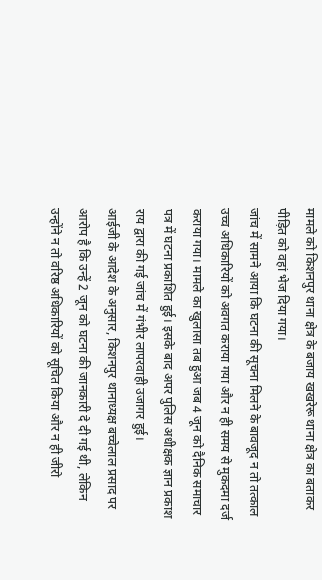मामले को किशनपुर थाना क्षेत्र के बजाय खखरेरू थाना क्षेत्र का बताकर पीड़ित को वहां भेज दिया गया।
जांच में सामने आया कि घटना की सूचना मिलने के बावजूद न तो तत्काल उच्च अधिकारियों को अवगत कराया गया और न ही समय से मुकदमा दर्ज कराया गया। मामले का खुलासा तब हुआ जब 4 जून को दैनिक समाचार पत्र में घटना प्रकाशित हुई। इसके बाद अपर पुलिस अधीक्षक ज्ञान प्रकाश राय द्वारा की गई जांच में गंभीर लापरवाही उजागर हुई।
आईजी के आदेश के अनुसार, किशनपुर थानाध्यक्ष बच्चेलाल प्रसाद पर आरोप है कि उन्हें 2 जून को घटना की जानकारी दे दी गई थी, लेकिन उन्होंने न तो वरिष्ठ अधिकारियों को सूचित किया और न ही जीरो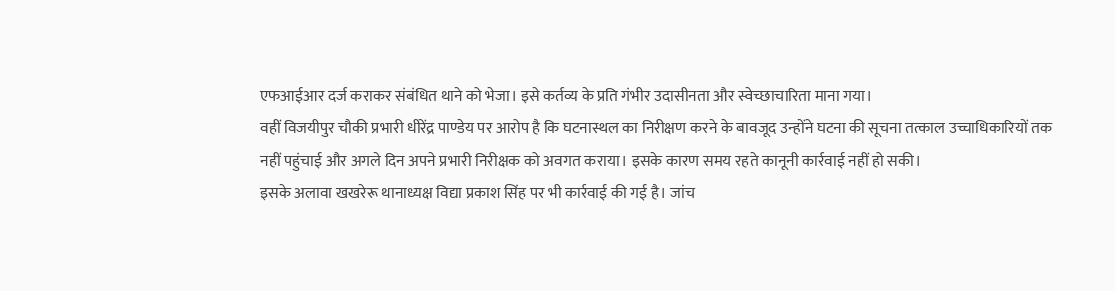एफआईआर दर्ज कराकर संबंधित थाने को भेजा। इसे कर्तव्य के प्रति गंभीर उदासीनता और स्वेच्छाचारिता माना गया।
वहीं विजयीपुर चौकी प्रभारी धीरेंद्र पाण्डेय पर आरोप है कि घटनास्थल का निरीक्षण करने के बावजूद उन्होंने घटना की सूचना तत्काल उच्चाधिकारियों तक नहीं पहुंचाई और अगले दिन अपने प्रभारी निरीक्षक को अवगत कराया। इसके कारण समय रहते कानूनी कार्रवाई नहीं हो सकी।
इसके अलावा खखरेरू थानाध्यक्ष विद्या प्रकाश सिंह पर भी कार्रवाई की गई है। जांच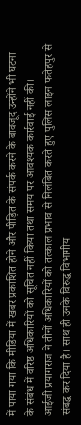में पाया गया कि मीडिया में खबर प्रकाशित होने और पीड़ित के संपर्क करने के बावजूद उन्होंने भी घटना के संबंध में वरिष्ठ अधिकारियों को सूचित नहीं किया तथा समय पर आवश्यक कार्रवाई नहीं की।
आईजी प्रयागराज ने तीनों अधिकारियों को तत्काल प्रभाव से निलंबित करते हुए पुलिस लाइन फतेहपुर से संबद्ध कर दिया है। साथ ही उनके विरुद्ध विभागीय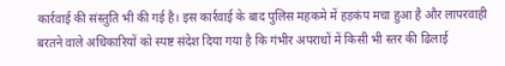कार्रवाई की संस्तुति भी की गई है। इस कार्रवाई के बाद पुलिस महकमे में हड़कंप मचा हुआ है और लापरवाही बरतने वाले अधिकारियों को स्पष्ट संदेश दिया गया है कि गंभीर अपराधों में किसी भी स्तर की ढिलाई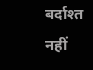बर्दाश्त नहीं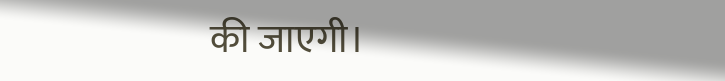की जाएगी।